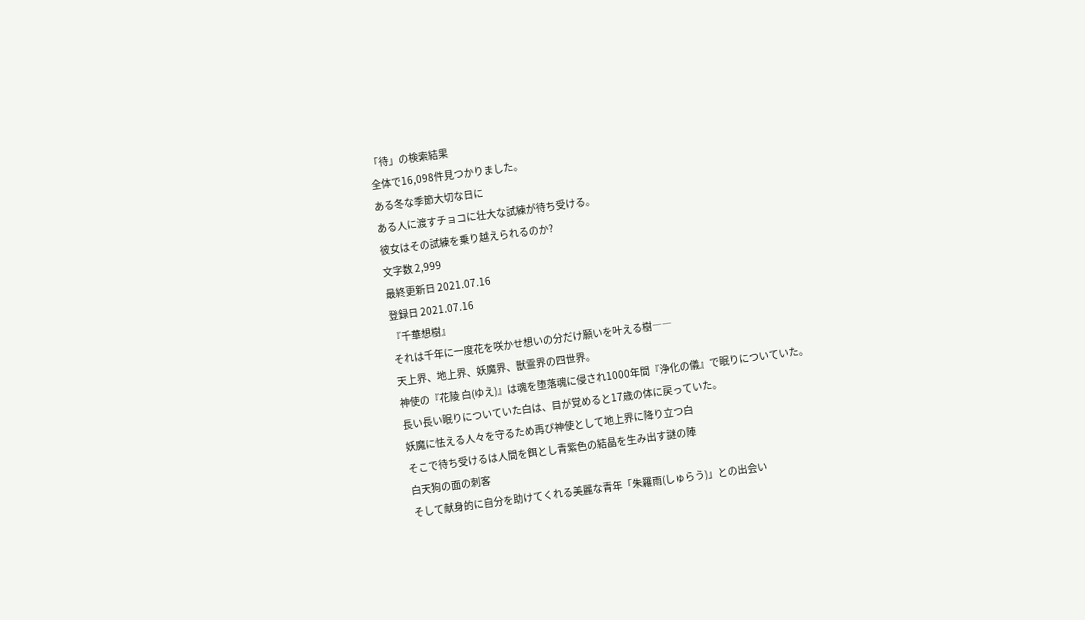「待」の検索結果
全体で16,098件見つかりました。
ある冬な季節大切な日に
ある人に渡すチョコに壮大な試練が待ち受ける。
彼女はその試練を乗り越えられるのか?
文字数 2,999
最終更新日 2021.07.16
登録日 2021.07.16
『千華想樹』
それは千年に一度花を咲かせ想いの分だけ願いを叶える樹――
天上界、地上界、妖魔界、獣霊界の四世界。
神使の『花陵 白(ゆえ)』は魂を堕落魂に侵され1000年間『浄化の儀』で眠りについていた。
長い長い眠りについていた白は、目が覚めると17歳の体に戻っていた。
妖魔に怯える人々を守るため再び神使として地上界に降り立つ白
そこで待ち受けるは人間を餌とし青紫色の結晶を生み出す謎の陣
白天狗の面の刺客
そして献身的に自分を助けてくれる美麗な青年「朱羅雨(しゅらう)」との出会い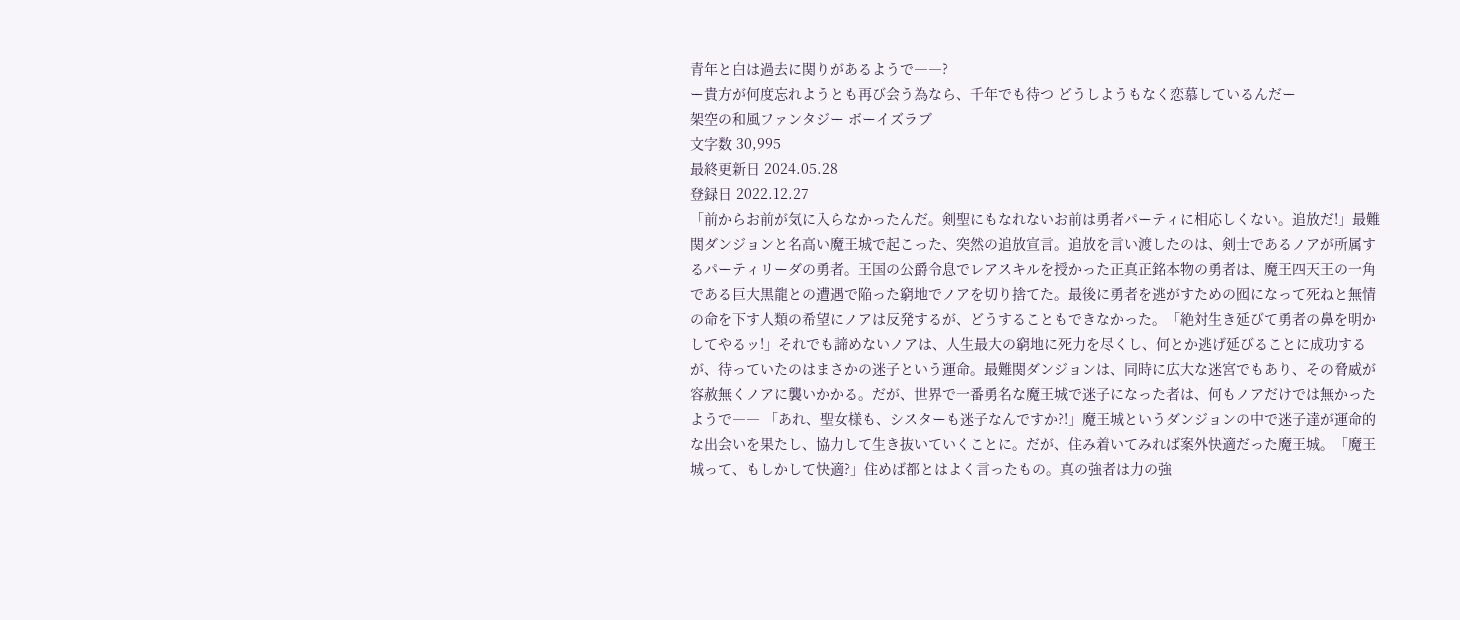青年と白は過去に関りがあるようで――?
ー貴方が何度忘れようとも再び会う為なら、千年でも待つ どうしようもなく恋慕しているんだー
架空の和風ファンタジー ボーイズラブ
文字数 30,995
最終更新日 2024.05.28
登録日 2022.12.27
「前からお前が気に入らなかったんだ。剣聖にもなれないお前は勇者パーティに相応しくない。追放だ!」最難関ダンジョンと名高い魔王城で起こった、突然の追放宣言。追放を言い渡したのは、剣士であるノアが所属するパーティリーダの勇者。王国の公爵令息でレアスキルを授かった正真正銘本物の勇者は、魔王四天王の一角である巨大黒龍との遭遇で陥った窮地でノアを切り捨てた。最後に勇者を逃がすための囮になって死ねと無情の命を下す人類の希望にノアは反発するが、どうすることもできなかった。「絶対生き延びて勇者の鼻を明かしてやるッ!」それでも諦めないノアは、人生最大の窮地に死力を尽くし、何とか逃げ延びることに成功するが、待っていたのはまさかの迷子という運命。最難関ダンジョンは、同時に広大な迷宮でもあり、その脅威が容赦無くノアに襲いかかる。だが、世界で一番勇名な魔王城で迷子になった者は、何もノアだけでは無かったようで―― 「あれ、聖女様も、シスターも迷子なんですか?!」魔王城というダンジョンの中で迷子達が運命的な出会いを果たし、協力して生き抜いていくことに。だが、住み着いてみれば案外快適だった魔王城。「魔王城って、もしかして快適?」住めば都とはよく言ったもの。真の強者は力の強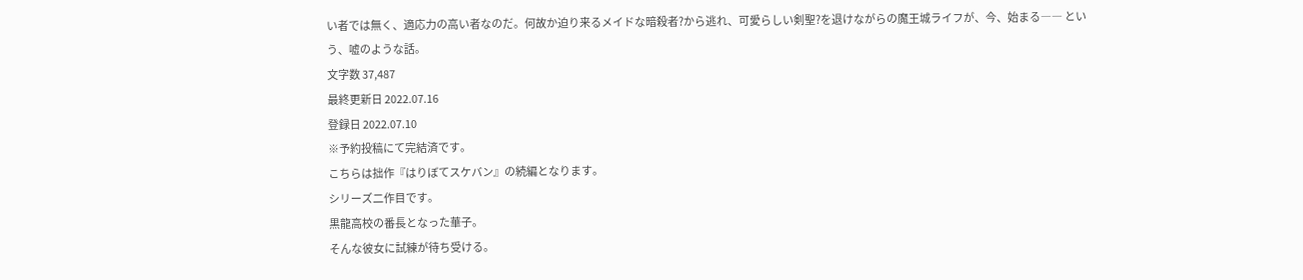い者では無く、適応力の高い者なのだ。何故か迫り来るメイドな暗殺者?から逃れ、可愛らしい剣聖?を退けながらの魔王城ライフが、今、始まる―― という、嘘のような話。
文字数 37,487
最終更新日 2022.07.16
登録日 2022.07.10
※予約投稿にて完結済です。
こちらは拙作『はりぼてスケバン』の続編となります。
シリーズ二作目です。
黒龍高校の番長となった華子。
そんな彼女に試練が待ち受ける。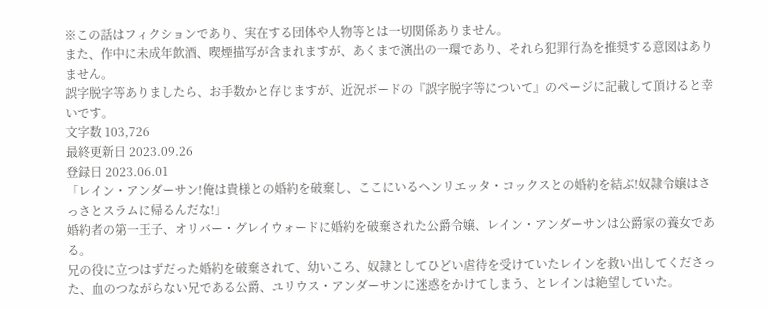※この話はフィクションであり、実在する団体や人物等とは一切関係ありません。
また、作中に未成年飲酒、喫煙描写が含まれますが、あくまで演出の一環であり、それら犯罪行為を推奨する意図はありません。
誤字脱字等ありましたら、お手数かと存じますが、近況ボードの『誤字脱字等について』のページに記載して頂けると幸いです。
文字数 103,726
最終更新日 2023.09.26
登録日 2023.06.01
「レイン・アンダーサン!俺は貴様との婚約を破棄し、ここにいるヘンリエッタ・コックスとの婚約を結ぶ!奴隷令嬢はさっさとスラムに帰るんだな!」
婚約者の第一王子、オリバー・グレイウォードに婚約を破棄された公爵令嬢、レイン・アンダーサンは公爵家の養女である。
兄の役に立つはずだった婚約を破棄されて、幼いころ、奴隷としてひどい虐待を受けていたレインを救い出してくださった、血のつながらない兄である公爵、ユリウス・アンダーサンに迷惑をかけてしまう、とレインは絶望していた。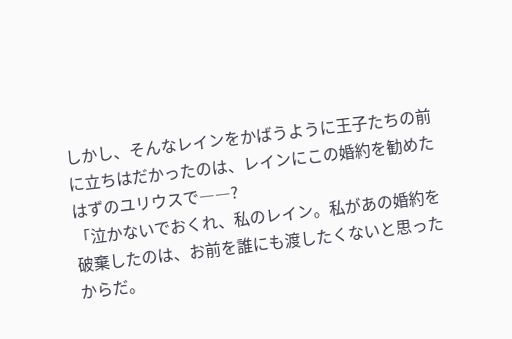しかし、そんなレインをかばうように王子たちの前に立ちはだかったのは、レインにこの婚約を勧めたはずのユリウスで――?
「泣かないでおくれ、私のレイン。私があの婚約を破棄したのは、お前を誰にも渡したくないと思ったからだ。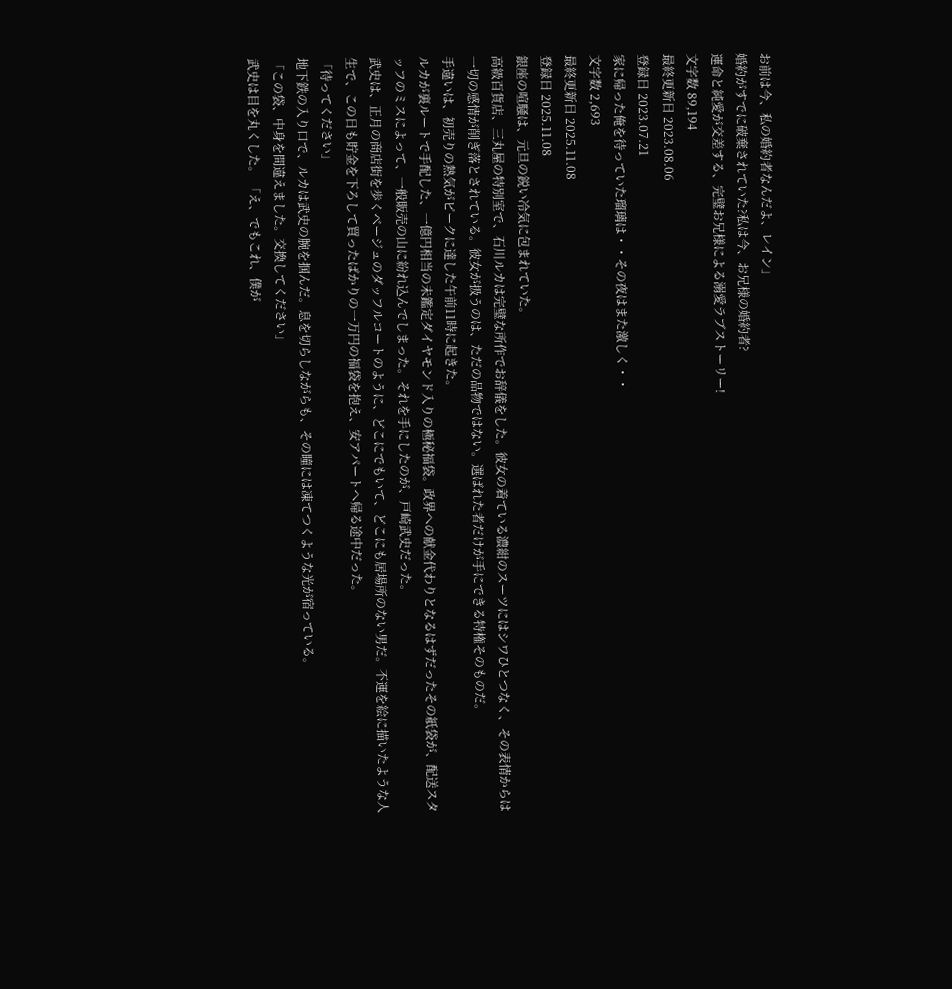お前は今、私の婚約者なんだよ、レイン」
婚約がすでに破棄されていた?私は今、お兄様の婚約者?
運命と純愛が交差する、完璧お兄様による溺愛ラブストーリー!
文字数 89,194
最終更新日 2023.08.06
登録日 2023.07.21
家に帰った俺を待っていた瑠璃は・・その夜はまた激しく・・
文字数 2,693
最終更新日 2025.11.08
登録日 2025.11.08
銀座の喧騒は、元旦の鋭い冷気に包まれていた。
高級百貨店、三丸屋の特別室で、石川ルカは完璧な所作でお辞儀をした。彼女の着ている濃紺のスーツにはシワひとつなく、その表情からは一切の感情が削ぎ落とされている。彼女が扱うのは、ただの品物ではない。選ばれた者だけが手にできる特権そのものだ。
手違いは、初売りの熱気がピークに達した午前11時に起きた。
ルカが裏ルートで手配した、一億円相当の未鑑定ダイヤモンド入りの極秘福袋。政界への献金代わりとなるはずだったその紙袋が、配送スタッフのミスによって、一般販売の山に紛れ込んでしまった。それを手にしたのが、戸崎武史だった。
武史は、正月の商店街を歩くベージュのダッフルコートのように、どこにでもいて、どこにも居場所のない男だ。不運を絵に描いたような人生で、この日も貯金を下ろして買ったばかりの一万円の福袋を抱え、安アパートへ帰る途中だった。
「待ってください」
地下鉄の入り口で、ルカは武史の腕を掴んだ。息を切らしながらも、その瞳には凍てつくような光が宿っている。
「この袋、中身を間違えました。交換してください」
武史は目を丸くした。 「え、でもこれ、僕が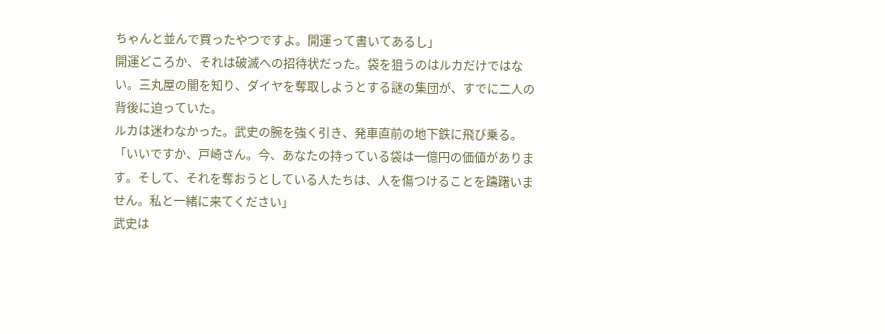ちゃんと並んで買ったやつですよ。開運って書いてあるし」
開運どころか、それは破滅への招待状だった。袋を狙うのはルカだけではない。三丸屋の闇を知り、ダイヤを奪取しようとする謎の集団が、すでに二人の背後に迫っていた。
ルカは迷わなかった。武史の腕を強く引き、発車直前の地下鉄に飛び乗る。
「いいですか、戸崎さん。今、あなたの持っている袋は一億円の価値があります。そして、それを奪おうとしている人たちは、人を傷つけることを躊躇いません。私と一緒に来てください」
武史は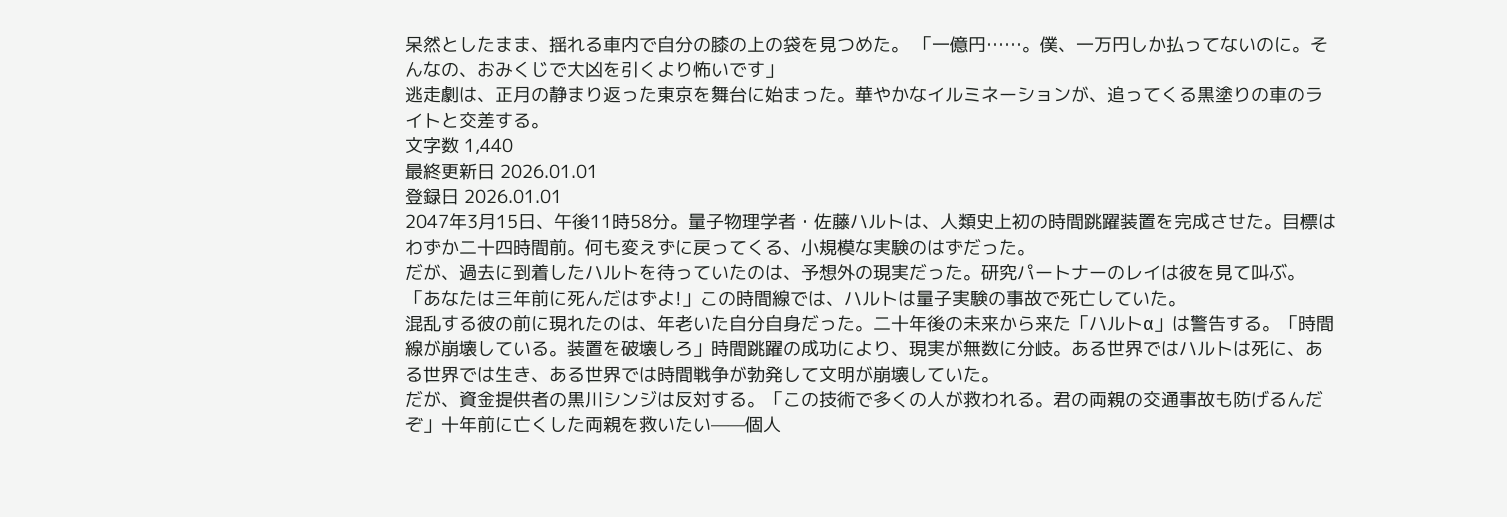呆然としたまま、揺れる車内で自分の膝の上の袋を見つめた。 「一億円……。僕、一万円しか払ってないのに。そんなの、おみくじで大凶を引くより怖いです」
逃走劇は、正月の静まり返った東京を舞台に始まった。華やかなイルミネーションが、追ってくる黒塗りの車のライトと交差する。
文字数 1,440
最終更新日 2026.01.01
登録日 2026.01.01
2047年3月15日、午後11時58分。量子物理学者・佐藤ハルトは、人類史上初の時間跳躍装置を完成させた。目標はわずか二十四時間前。何も変えずに戻ってくる、小規模な実験のはずだった。
だが、過去に到着したハルトを待っていたのは、予想外の現実だった。研究パートナーのレイは彼を見て叫ぶ。「あなたは三年前に死んだはずよ!」この時間線では、ハルトは量子実験の事故で死亡していた。
混乱する彼の前に現れたのは、年老いた自分自身だった。二十年後の未来から来た「ハルトα」は警告する。「時間線が崩壊している。装置を破壊しろ」時間跳躍の成功により、現実が無数に分岐。ある世界ではハルトは死に、ある世界では生き、ある世界では時間戦争が勃発して文明が崩壊していた。
だが、資金提供者の黒川シンジは反対する。「この技術で多くの人が救われる。君の両親の交通事故も防げるんだぞ」十年前に亡くした両親を救いたい——個人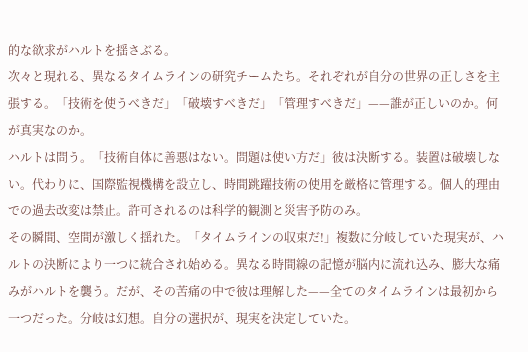的な欲求がハルトを揺さぶる。
次々と現れる、異なるタイムラインの研究チームたち。それぞれが自分の世界の正しさを主張する。「技術を使うべきだ」「破壊すべきだ」「管理すべきだ」——誰が正しいのか。何が真実なのか。
ハルトは問う。「技術自体に善悪はない。問題は使い方だ」彼は決断する。装置は破壊しない。代わりに、国際監視機構を設立し、時間跳躍技術の使用を厳格に管理する。個人的理由での過去改変は禁止。許可されるのは科学的観測と災害予防のみ。
その瞬間、空間が激しく揺れた。「タイムラインの収束だ!」複数に分岐していた現実が、ハルトの決断により一つに統合され始める。異なる時間線の記憶が脳内に流れ込み、膨大な痛みがハルトを襲う。だが、その苦痛の中で彼は理解した——全てのタイムラインは最初から一つだった。分岐は幻想。自分の選択が、現実を決定していた。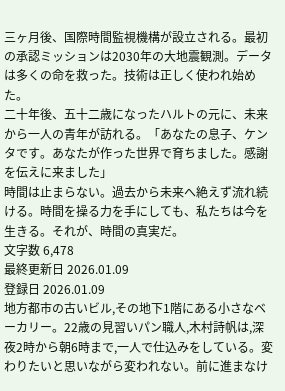三ヶ月後、国際時間監視機構が設立される。最初の承認ミッションは2030年の大地震観測。データは多くの命を救った。技術は正しく使われ始めた。
二十年後、五十二歳になったハルトの元に、未来から一人の青年が訪れる。「あなたの息子、ケンタです。あなたが作った世界で育ちました。感謝を伝えに来ました」
時間は止まらない。過去から未来へ絶えず流れ続ける。時間を操る力を手にしても、私たちは今を生きる。それが、時間の真実だ。
文字数 6,478
最終更新日 2026.01.09
登録日 2026.01.09
地方都市の古いビル,その地下1階にある小さなベーカリー。22歳の見習いパン職人,木村詩帆は,深夜2時から朝6時まで,一人で仕込みをしている。変わりたいと思いながら変われない。前に進まなけ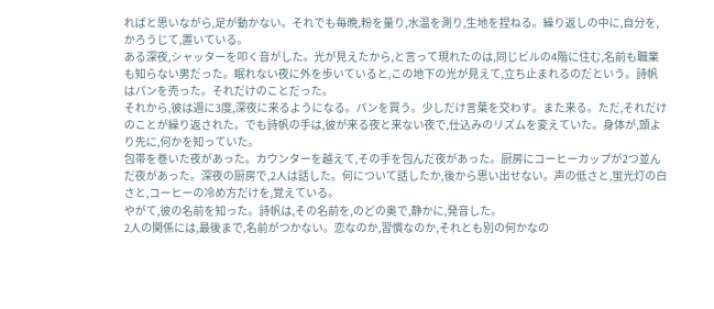ればと思いながら,足が動かない。それでも毎晩,粉を量り,水温を測り,生地を捏ねる。繰り返しの中に,自分を,かろうじて,置いている。
ある深夜,シャッターを叩く音がした。光が見えたから,と言って現れたのは,同じビルの4階に住む,名前も職業も知らない男だった。眠れない夜に外を歩いていると,この地下の光が見えて,立ち止まれるのだという。詩帆はパンを売った。それだけのことだった。
それから,彼は週に3度,深夜に来るようになる。パンを買う。少しだけ言葉を交わす。また来る。ただ,それだけのことが繰り返された。でも詩帆の手は,彼が来る夜と来ない夜で,仕込みのリズムを変えていた。身体が,頭より先に,何かを知っていた。
包帯を巻いた夜があった。カウンターを越えて,その手を包んだ夜があった。厨房にコーヒーカップが2つ並んだ夜があった。深夜の厨房で,2人は話した。何について話したか,後から思い出せない。声の低さと,蛍光灯の白さと,コーヒーの冷め方だけを,覚えている。
やがて,彼の名前を知った。詩帆は,その名前を,のどの奥で,静かに,発音した。
2人の関係には,最後まで,名前がつかない。恋なのか,習慣なのか,それとも別の何かなの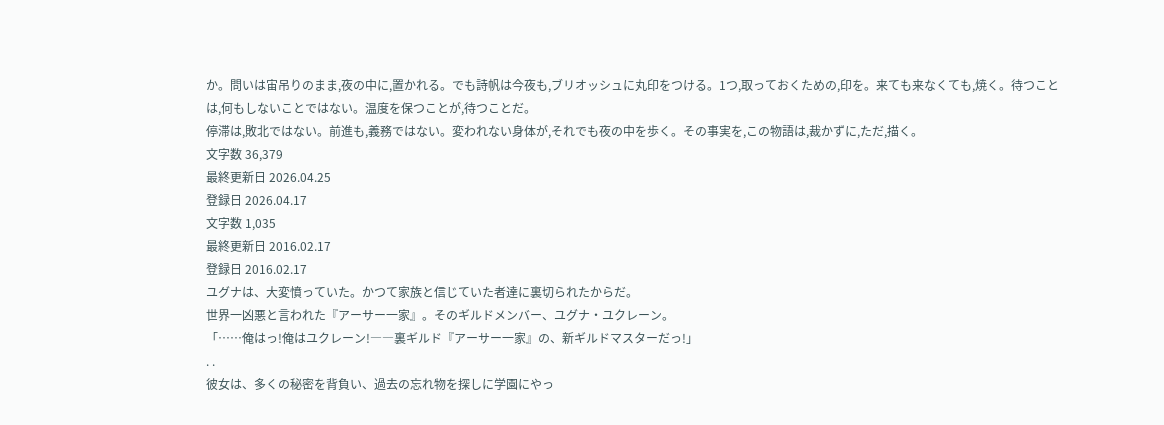か。問いは宙吊りのまま,夜の中に,置かれる。でも詩帆は今夜も,ブリオッシュに丸印をつける。1つ,取っておくための,印を。来ても来なくても,焼く。待つことは,何もしないことではない。温度を保つことが,待つことだ。
停滞は,敗北ではない。前進も,義務ではない。変われない身体が,それでも夜の中を歩く。その事実を,この物語は,裁かずに,ただ,描く。
文字数 36,379
最終更新日 2026.04.25
登録日 2026.04.17
文字数 1,035
最終更新日 2016.02.17
登録日 2016.02.17
ユグナは、大変憤っていた。かつて家族と信じていた者達に裏切られたからだ。
世界一凶悪と言われた『アーサー一家』。そのギルドメンバー、ユグナ・ユクレーン。
「……俺はっ!俺はユクレーン!――裏ギルド『アーサー一家』の、新ギルドマスターだっ!」
. .
彼女は、多くの秘密を背負い、過去の忘れ物を探しに学園にやっ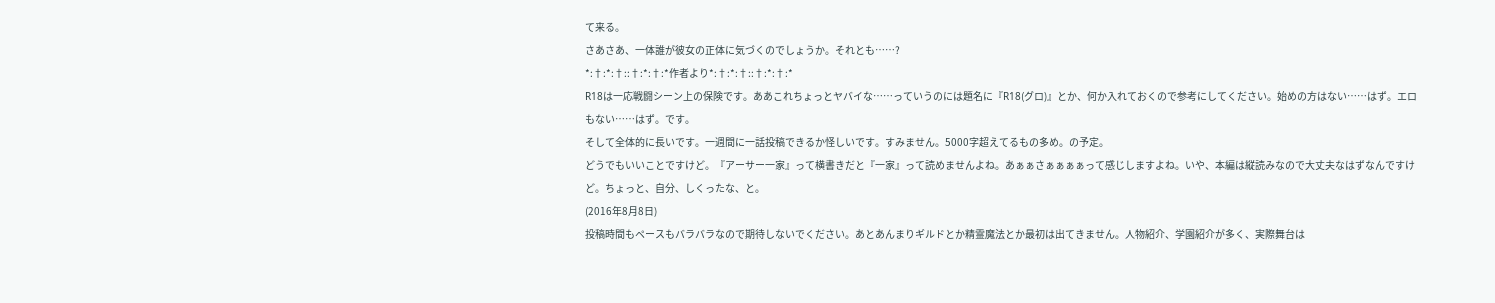て来る。
さあさあ、一体誰が彼女の正体に気づくのでしょうか。それとも……?
*:†:*:†::†:*:†:*作者より*:†:*:†::†:*:†:*
R18は一応戦闘シーン上の保険です。ああこれちょっとヤバイな……っていうのには題名に『R18(グロ)』とか、何か入れておくので参考にしてください。始めの方はない……はず。エロもない……はず。です。
そして全体的に長いです。一週間に一話投稿できるか怪しいです。すみません。5000字超えてるもの多め。の予定。
どうでもいいことですけど。『アーサー一家』って横書きだと『一家』って読めませんよね。あぁぁさぁぁぁぁって感じしますよね。いや、本編は縦読みなので大丈夫なはずなんですけど。ちょっと、自分、しくったな、と。
(2016年8月8日)
投稿時間もペースもバラバラなので期待しないでください。あとあんまりギルドとか精霊魔法とか最初は出てきません。人物紹介、学園紹介が多く、実際舞台は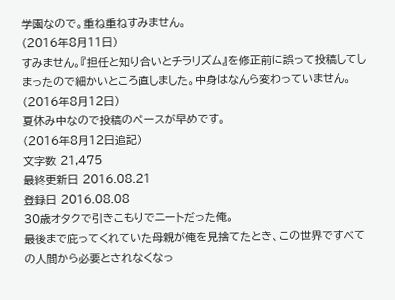学園なので。重ね重ねすみません。
(2016年8月11日)
すみません。『担任と知り合いとチラリズム』を修正前に誤って投稿してしまったので細かいところ直しました。中身はなんら変わっていません。
(2016年8月12日)
夏休み中なので投稿のペースが早めです。
(2016年8月12日追記)
文字数 21,475
最終更新日 2016.08.21
登録日 2016.08.08
30歳オタクで引きこもりでニートだった俺。
最後まで庇ってくれていた母親が俺を見捨てたとき、この世界ですべての人間から必要とされなくなっ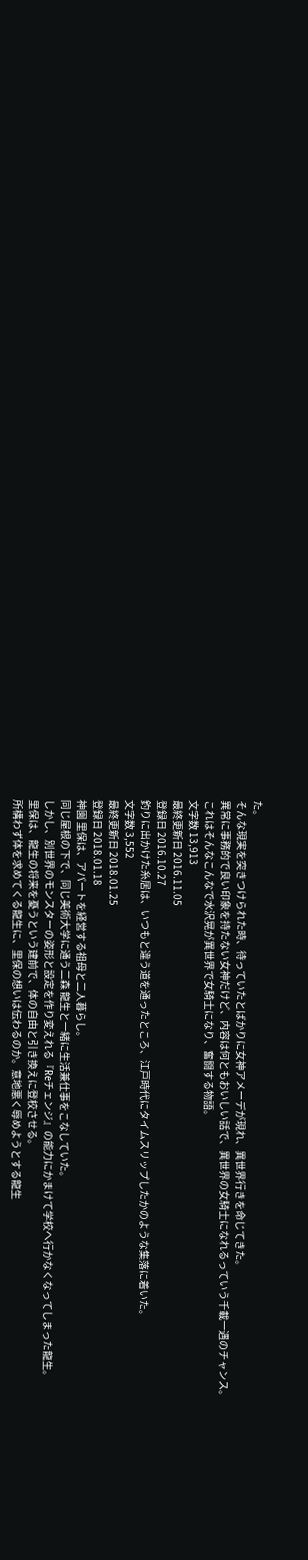た。
そんな現実を突きつけられた時、待っていたとばかりに女神アメーデが現れ、異世界行きを命じてきた。
異常に事務的で良い印象を持たない女神だけど、内容は何ともおいしい話で、異世界の女騎士になれるっていう千載一遇のチャンス。
これはそんなこんなで水沢晃が異世界で女騎士になり、奮闘する物語。
文字数 13,913
最終更新日 2016.11.05
登録日 2016.10.27
釣りに出かけた糸居は、いつもと違う道を通ったところ、江戸時代にタイムスリップしたかのような集落に着いた。
文字数 3,552
最終更新日 2018.01.25
登録日 2018.01.18
神園 里保は、アパートを経営する祖母と二人暮らし。
同じ屋根の下で、同じ美術大学に通う二森 龍生と一緒に生活兼仕事をこなしていた。
しかし、別世界のモンスターの姿形と設定を作り変えれる『Reチェンジ』の能力にかまけて学校へ行かなくなってしまった龍生。
里保は、龍生の将来を憂うという建前で、体の自由と引き換えに登校させる。
所構わず体を求めてくる龍生に、里保の想いは伝わるのか。意地悪く辱めようとする龍生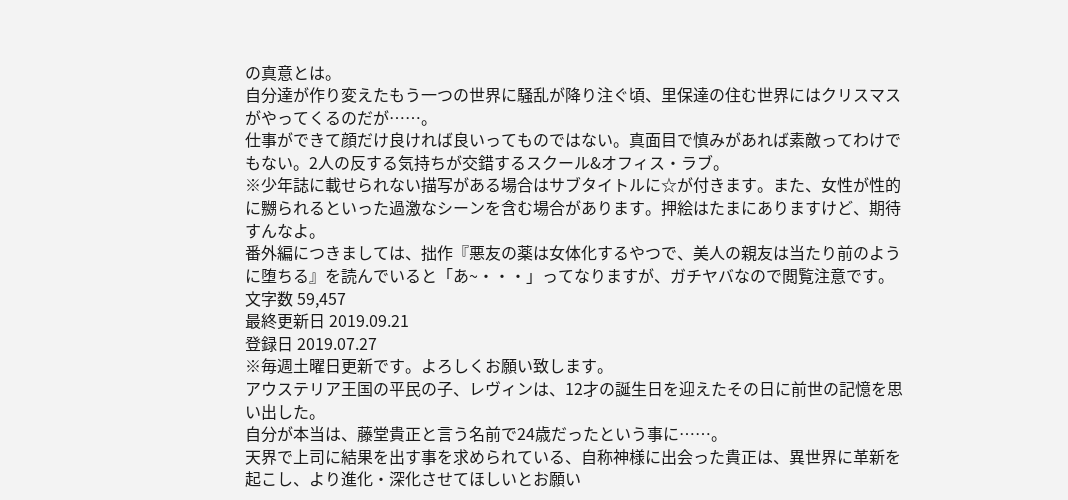の真意とは。
自分達が作り変えたもう一つの世界に騒乱が降り注ぐ頃、里保達の住む世界にはクリスマスがやってくるのだが……。
仕事ができて顔だけ良ければ良いってものではない。真面目で慎みがあれば素敵ってわけでもない。2人の反する気持ちが交錯するスクール&オフィス・ラブ。
※少年誌に載せられない描写がある場合はサブタイトルに☆が付きます。また、女性が性的に嬲られるといった過激なシーンを含む場合があります。押絵はたまにありますけど、期待すんなよ。
番外編につきましては、拙作『悪友の薬は女体化するやつで、美人の親友は当たり前のように堕ちる』を読んでいると「あ~・・・」ってなりますが、ガチヤバなので閲覧注意です。
文字数 59,457
最終更新日 2019.09.21
登録日 2019.07.27
※毎週土曜日更新です。よろしくお願い致します。
アウステリア王国の平民の子、レヴィンは、12才の誕生日を迎えたその日に前世の記憶を思い出した。
自分が本当は、藤堂貴正と言う名前で24歳だったという事に……。
天界で上司に結果を出す事を求められている、自称神様に出会った貴正は、異世界に革新を起こし、より進化・深化させてほしいとお願い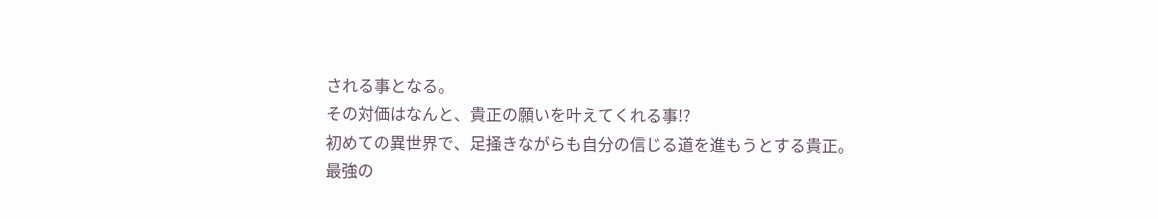される事となる。
その対価はなんと、貴正の願いを叶えてくれる事!?
初めての異世界で、足掻きながらも自分の信じる道を進もうとする貴正。
最強の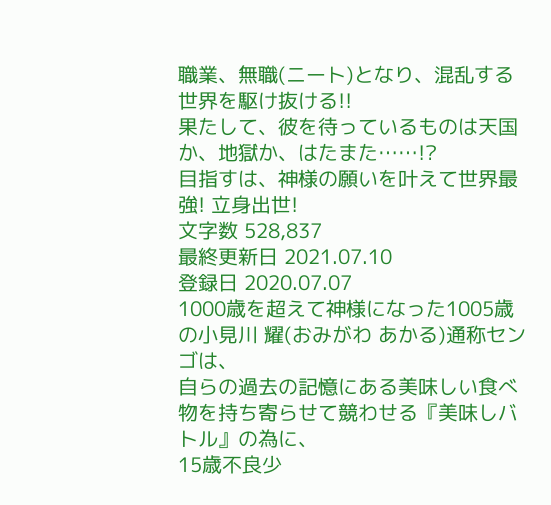職業、無職(ニート)となり、混乱する世界を駆け抜ける!!
果たして、彼を待っているものは天国か、地獄か、はたまた……!?
目指すは、神様の願いを叶えて世界最強! 立身出世!
文字数 528,837
最終更新日 2021.07.10
登録日 2020.07.07
1000歳を超えて神様になった1005歳の小見川 耀(おみがわ あかる)通称センゴは、
自らの過去の記憶にある美味しい食べ物を持ち寄らせて競わせる『美味しバトル』の為に、
15歳不良少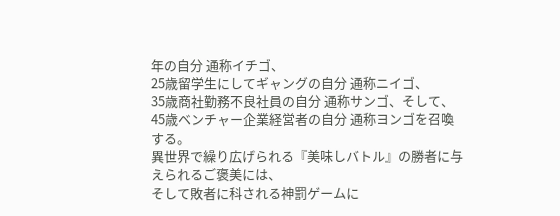年の自分 通称イチゴ、
25歳留学生にしてギャングの自分 通称ニイゴ、
35歳商社勤務不良社員の自分 通称サンゴ、そして、
45歳ベンチャー企業経営者の自分 通称ヨンゴを召喚する。
異世界で繰り広げられる『美味しバトル』の勝者に与えられるご褒美には、
そして敗者に科される神罰ゲームに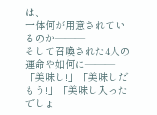は、
一体何が用意されているのか―――
そして召喚された4人の運命や如何に―――
「美味し!」「美味しだもう!」「美味し入ったでしょ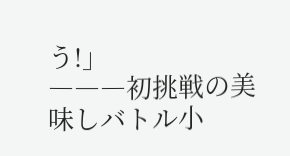う!」
―――初挑戦の美味しバトル小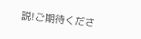説!ご期待くださ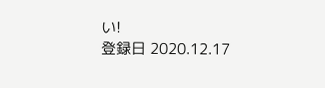い!
登録日 2020.12.17